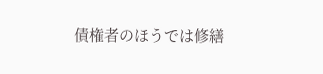債権者のほうでは修繕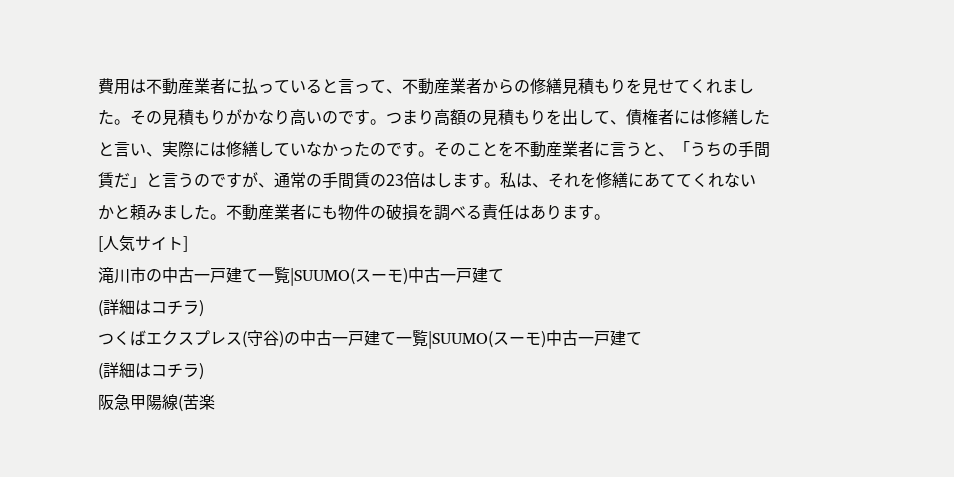費用は不動産業者に払っていると言って、不動産業者からの修繕見積もりを見せてくれました。その見積もりがかなり高いのです。つまり高額の見積もりを出して、債権者には修繕したと言い、実際には修繕していなかったのです。そのことを不動産業者に言うと、「うちの手間賃だ」と言うのですが、通常の手間賃の23倍はします。私は、それを修繕にあててくれないかと頼みました。不動産業者にも物件の破損を調べる責任はあります。
[人気サイト]
滝川市の中古一戸建て一覧|SUUMO(スーモ)中古一戸建て
(詳細はコチラ)
つくばエクスプレス(守谷)の中古一戸建て一覧|SUUMO(スーモ)中古一戸建て
(詳細はコチラ)
阪急甲陽線(苦楽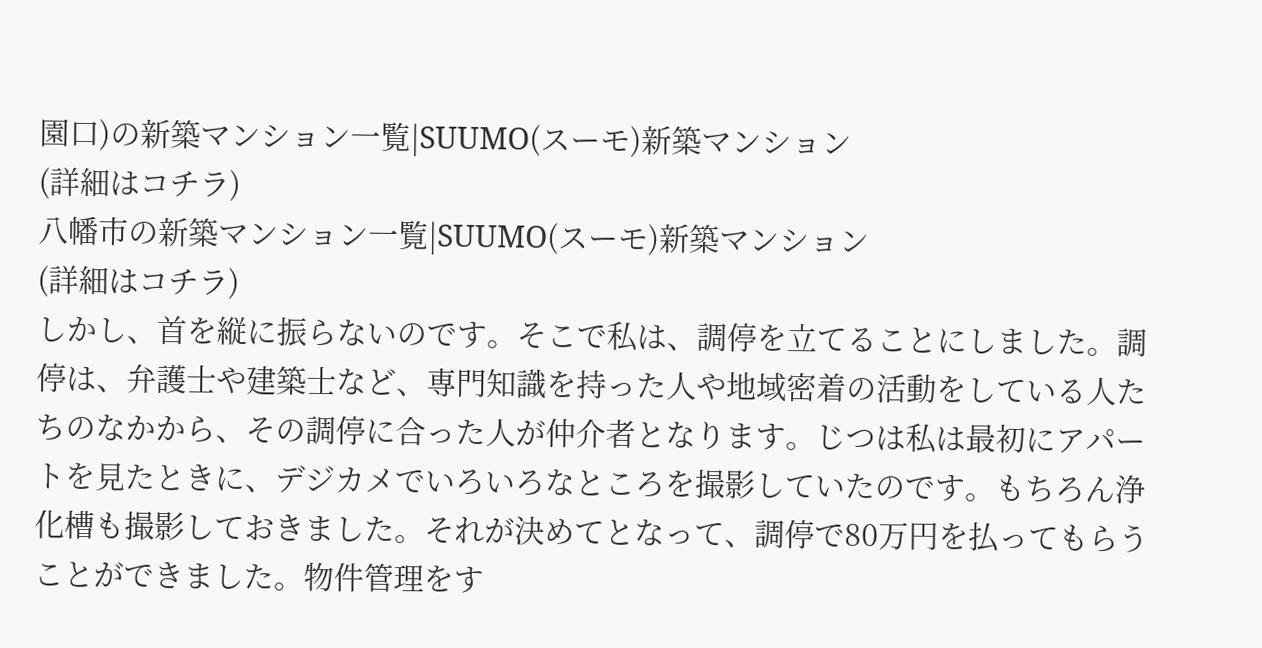園口)の新築マンション一覧|SUUMO(スーモ)新築マンション
(詳細はコチラ)
八幡市の新築マンション一覧|SUUMO(スーモ)新築マンション
(詳細はコチラ)
しかし、首を縦に振らないのです。そこで私は、調停を立てることにしました。調停は、弁護士や建築士など、専門知識を持った人や地域密着の活動をしている人たちのなかから、その調停に合った人が仲介者となります。じつは私は最初にアパートを見たときに、デジカメでいろいろなところを撮影していたのです。もちろん浄化槽も撮影しておきました。それが決めてとなって、調停で80万円を払ってもらうことができました。物件管理をす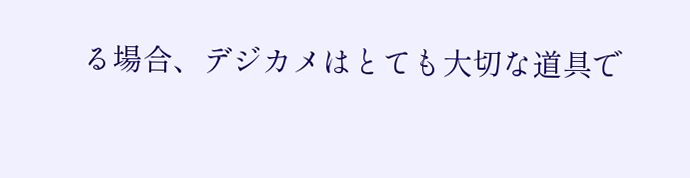る場合、デジカメはとても大切な道具で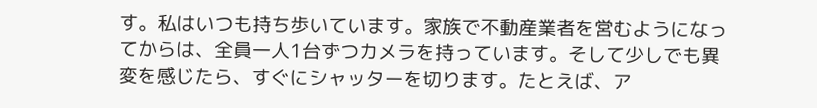す。私はいつも持ち歩いています。家族で不動産業者を営むようになってからは、全員一人1台ずつカメラを持っています。そして少しでも異変を感じたら、すぐにシャッターを切ります。たとえば、ア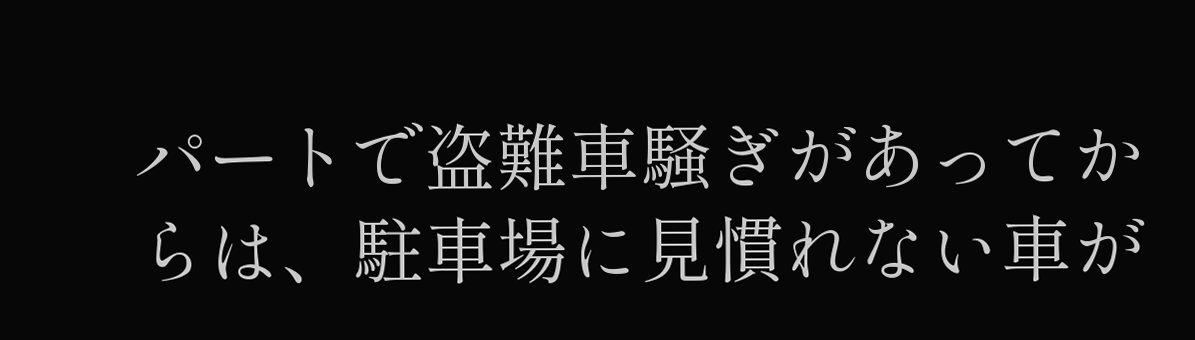パートで盗難車騒ぎがあってからは、駐車場に見慣れない車が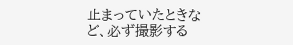止まっていたときなど、必ず撮影する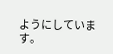ようにしています。